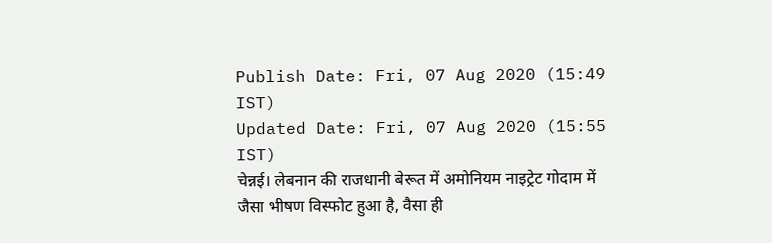Publish Date: Fri, 07 Aug 2020 (15:49 IST)
Updated Date: Fri, 07 Aug 2020 (15:55 IST)
चेन्नई। लेबनान की राजधानी बेरूत में अमोनियम नाइट्रेट गोदाम में जैसा भीषण विस्फोट हुआ है, वैसा ही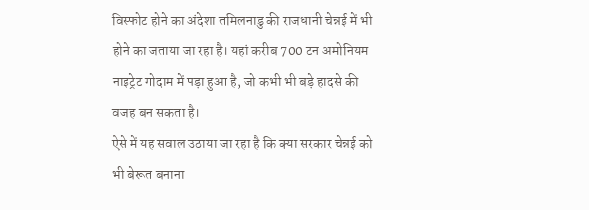विस्फोट होने का अंदेशा तमिलनाडु की राजधानी चेन्नई में भी होने का जताया जा रहा है। यहां करीब 700 टन अमोनियम नाइट्रेट गोदाम में पड़ा हुआ है, जो कभी भी बड़े हादसे की वजह बन सकता है।
ऐसे में यह सवाल उठाया जा रहा है कि क्या सरकार चेन्नई को भी बेरूत बनाना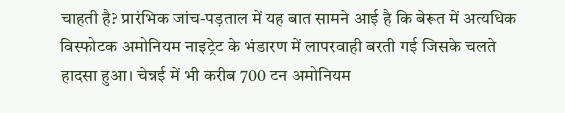चाहती है? प्रारंभिक जांच-पड़ताल में यह बात सामने आई है कि बेरूत में अत्यधिक विस्फोटक अमोनियम नाइट्रेट के भंडारण में लापरवाही बरती गई जिसके चलते हादसा हुआ। चेन्नई में भी करीब 700 टन अमोनियम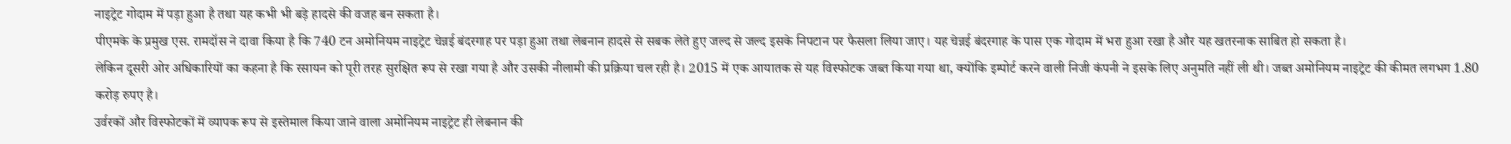नाइट्रेट गोदाम में पड़ा हुआ है तथा यह कभी भी बड़े हादसे की वजह बन सकता है।
पीएमके के प्रमुख एस. रामदॉस ने दावा किया है कि 740 टन अमोनियम नाइट्रेट चेन्नई बंदरगाह पर पड़ा हुआ तथा लेबनान हादसे से सबक लेते हुए जल्द से जल्द इसके निपटान पर फैसला लिया जाए। यह चेन्नई बंदरगाह के पास एक गोदाम में भरा हुआ रखा है और यह खतरनाक साबित हो सकता है।
लेकिन दूसरी ओर अधिकारियों का कहना है कि रसायन को पूरी तरह सुरक्षित रूप से रखा गया है और उसकी नीलामी की प्रक्रिया चल रही है। 2015 में एक आयातक से यह विस्फोटक जब्त किया गया था, क्योंकि इम्पोर्ट करने वाली निजी कंपनी ने इसके लिए अनुमति नहीं ली थी। जब्त अमोनियम नाइट्रेट की कीमत लगभग 1.80 करोड़ रुपए है।
उर्वरकों और विस्फोटकों में व्यापक रूप से इस्तेमाल किया जाने वाला अमोनियम नाइट्रेट ही लेबनान की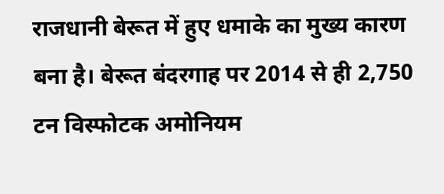राजधानी बेरूत में हुए धमाके का मुख्य कारण बना है। बेरूत बंदरगाह पर 2014 से ही 2,750 टन विस्फोटक अमोनियम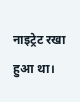नाइट्रेट रखा हुआ था।